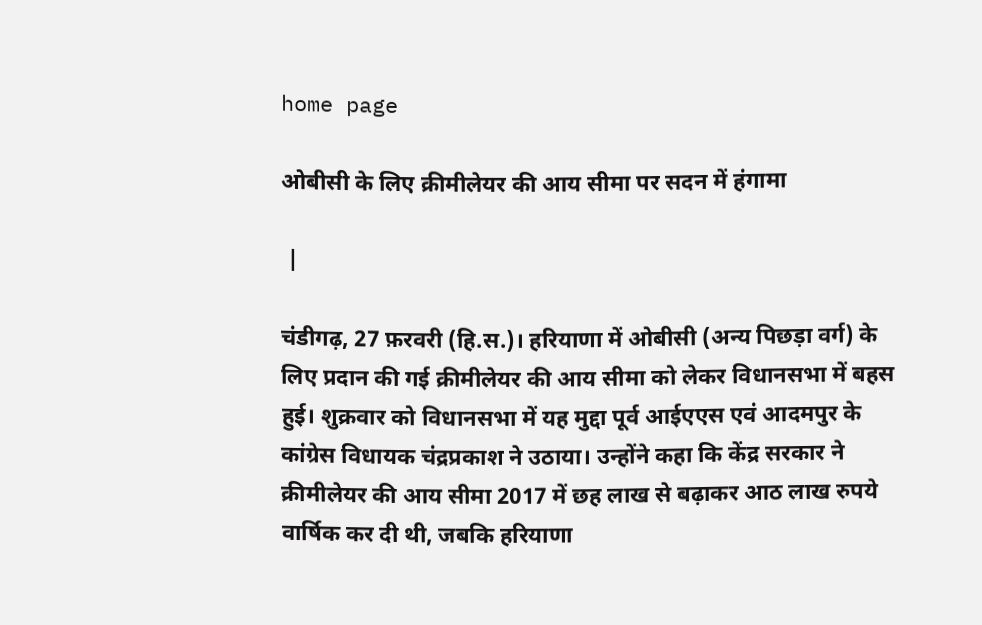home page

ओबीसी के लिए क्रीमीलेयर की आय सीमा पर सदन में हंगामा

 |

चंडीगढ़, 27 फ़रवरी (हि.स.)। हरियाणा में ओबीसी (अन्य पिछड़ा वर्ग) के लिए प्रदान की गई क्रीमीलेयर की आय सीमा को लेकर विधानसभा में बहस हुई। शुक्रवार को विधानसभा में यह मुद्दा पूर्व आईएएस एवं आदमपुर के कांग्रेस विधायक चंद्रप्रकाश ने उठाया। उन्होंने कहा कि केंद्र सरकार ने क्रीमीलेयर की आय सीमा 2017 में छह लाख से बढ़ाकर आठ लाख रुपये वार्षिक कर दी थी, जबकि हरियाणा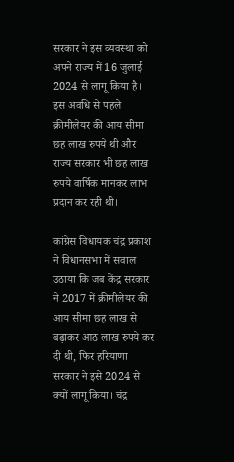सरकार ने इस व्यवस्था को अपने राज्य में 16 जुलाई 2024 से लागू किया है। इस अवधि से पहले क्रीमीलेयर की आय सीमा छह लाख रुपये थी और राज्य सरकार भी छह लाख रुपये वार्षिक मानकर लाभ प्रदान कर रही थी।

कांग्रेस विधायक चंद्र प्रकाश ने विधानसभा में सवाल उठाया कि जब केंद्र सरकार ने 2017 में क्रीमीलेयर की आय सीमा छह लाख से बढ़ाकर आठ लाख रुपये कर दी थी, फिर हरियाणा सरकार ने इसे 2024 से क्यों लागू किया। चंद्र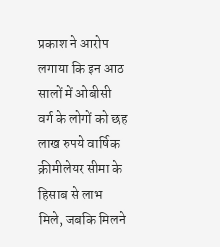प्रकाश ने आरोप लगाया कि इन आठ सालों में ओबीसी वर्ग के लोगों को छह लाख रुपये वार्षिक क्रीमीलेयर सीमा के हिसाब से लाभ मिले, जबकि मिलने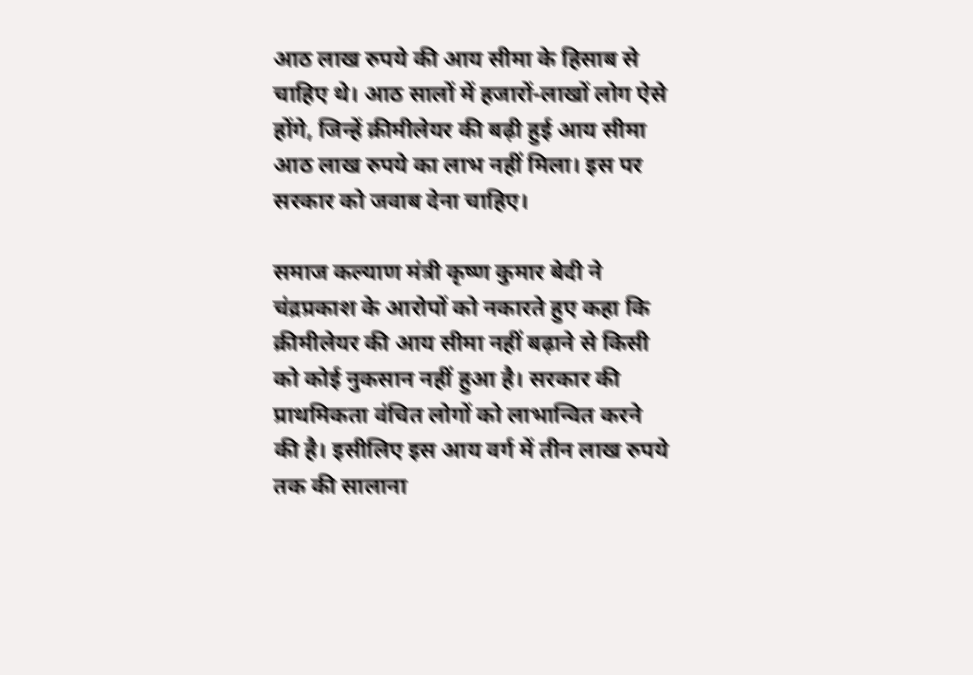आठ लाख रुपये की आय सीमा के हिसाब से चाहिए थे। आठ सालों में हजारों-लाखों लोग ऐसे होंगे, जिन्हें क्रीमीलेयर की बढ़ी हुई आय सीमा आठ लाख रुपये का लाभ नहीं मिला। इस पर सरकार को जवाब देना चाहिए।

समाज कल्याण मंत्री कृष्ण कुमार बेदी ने चंद्रप्रकाश के आरोपों को नकारते हुए कहा कि क्रीमीलेयर की आय सीमा नहीं बढ़ाने से किसी को कोई नुकसान नहीं हुआ है। सरकार की प्राथमिकता वंचित लोगों को लाभान्वित करने की है। इसीलिए इस आय वर्ग में तीन लाख रुपये तक की सालाना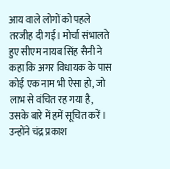आय वाले लोगों को पहले तरजीह दी गई। मोर्चा संभालते हुए सीएम नायब सिंह सैनी ने कहा कि अगर विधायक के पास कोई एक नाम भी ऐसा हो, जो लाभ से वंचित रह गया है, उसके बारे में हमें सूचित करें। उन्होंने चंद्र प्रकाश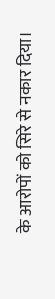के आरोपों को सिरे से नकार दिया।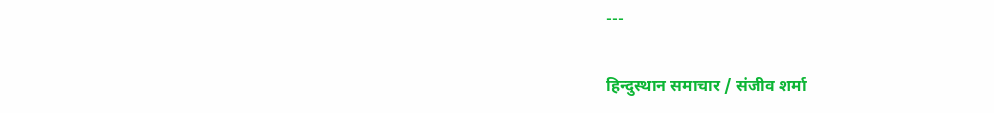---

हिन्दुस्थान समाचार / संजीव शर्मा